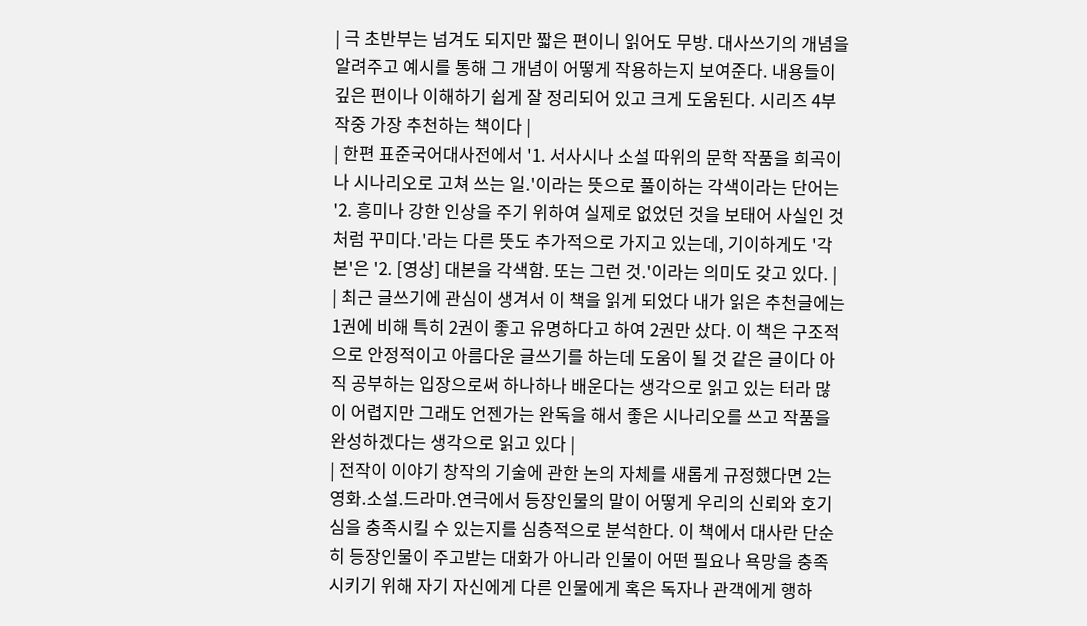| 극 초반부는 넘겨도 되지만 짧은 편이니 읽어도 무방. 대사쓰기의 개념을 알려주고 예시를 통해 그 개념이 어떻게 작용하는지 보여준다. 내용들이 깊은 편이나 이해하기 쉽게 잘 정리되어 있고 크게 도움된다. 시리즈 4부작중 가장 추천하는 책이다 |
| 한편 표준국어대사전에서 '1. 서사시나 소설 따위의 문학 작품을 희곡이나 시나리오로 고쳐 쓰는 일.'이라는 뜻으로 풀이하는 각색이라는 단어는 '2. 흥미나 강한 인상을 주기 위하여 실제로 없었던 것을 보태어 사실인 것처럼 꾸미다.'라는 다른 뜻도 추가적으로 가지고 있는데, 기이하게도 '각본'은 '2. [영상] 대본을 각색함. 또는 그런 것.'이라는 의미도 갖고 있다. |
| 최근 글쓰기에 관심이 생겨서 이 책을 읽게 되었다 내가 읽은 추천글에는 1권에 비해 특히 2권이 좋고 유명하다고 하여 2권만 샀다. 이 책은 구조적으로 안정적이고 아름다운 글쓰기를 하는데 도움이 될 것 같은 글이다 아직 공부하는 입장으로써 하나하나 배운다는 생각으로 읽고 있는 터라 많이 어렵지만 그래도 언젠가는 완독을 해서 좋은 시나리오를 쓰고 작품을 완성하겠다는 생각으로 읽고 있다 |
| 전작이 이야기 창작의 기술에 관한 논의 자체를 새롭게 규정했다면 2는 영화.소설.드라마.연극에서 등장인물의 말이 어떻게 우리의 신뢰와 호기심을 충족시킬 수 있는지를 심층적으로 분석한다. 이 책에서 대사란 단순히 등장인물이 주고받는 대화가 아니라 인물이 어떤 필요나 욕망을 충족시키기 위해 자기 자신에게 다른 인물에게 혹은 독자나 관객에게 행하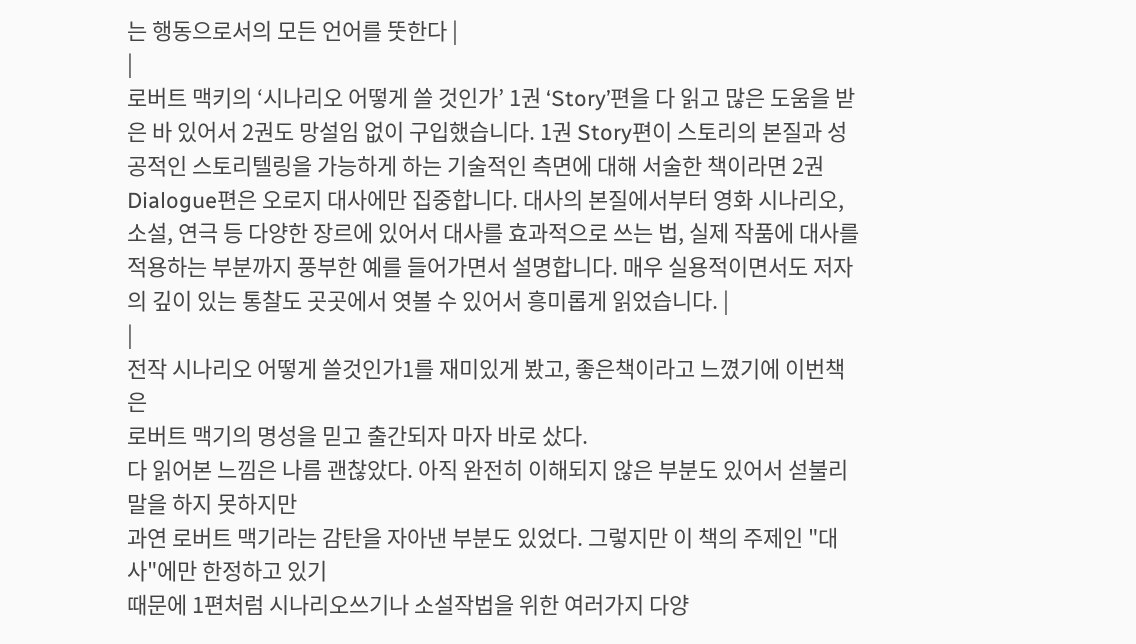는 행동으로서의 모든 언어를 뚯한다 |
|
로버트 맥키의 ‘시나리오 어떻게 쓸 것인가’ 1권 ‘Story’편을 다 읽고 많은 도움을 받은 바 있어서 2권도 망설임 없이 구입했습니다. 1권 Story편이 스토리의 본질과 성공적인 스토리텔링을 가능하게 하는 기술적인 측면에 대해 서술한 책이라면 2권 Dialogue편은 오로지 대사에만 집중합니다. 대사의 본질에서부터 영화 시나리오, 소설, 연극 등 다양한 장르에 있어서 대사를 효과적으로 쓰는 법, 실제 작품에 대사를 적용하는 부분까지 풍부한 예를 들어가면서 설명합니다. 매우 실용적이면서도 저자의 깊이 있는 통찰도 곳곳에서 엿볼 수 있어서 흥미롭게 읽었습니다. |
|
전작 시나리오 어떻게 쓸것인가1를 재미있게 봤고, 좋은책이라고 느꼈기에 이번책은
로버트 맥기의 명성을 믿고 출간되자 마자 바로 샀다.
다 읽어본 느낌은 나름 괜찮았다. 아직 완전히 이해되지 않은 부분도 있어서 섣불리 말을 하지 못하지만
과연 로버트 맥기라는 감탄을 자아낸 부분도 있었다. 그렇지만 이 책의 주제인 "대사"에만 한정하고 있기
때문에 1편처럼 시나리오쓰기나 소설작법을 위한 여러가지 다양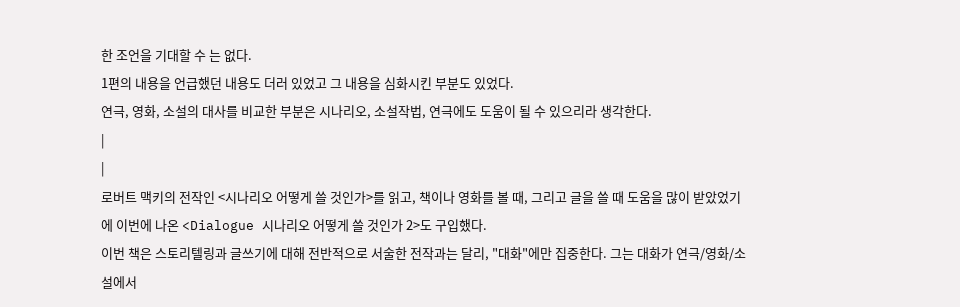한 조언을 기대할 수 는 없다.
1편의 내용을 언급했던 내용도 더러 있었고 그 내용을 심화시킨 부분도 있었다.
연극, 영화, 소설의 대사를 비교한 부분은 시나리오, 소설작법, 연극에도 도움이 될 수 있으리라 생각한다.
|
|
로버트 맥키의 전작인 <시나리오 어떻게 쓸 것인가>를 읽고, 책이나 영화를 볼 때, 그리고 글을 쓸 때 도움을 많이 받았었기에 이번에 나온 <Dialogue 시나리오 어떻게 쓸 것인가 2>도 구입했다.
이번 책은 스토리텔링과 글쓰기에 대해 전반적으로 서술한 전작과는 달리, "대화"에만 집중한다. 그는 대화가 연극/영화/소설에서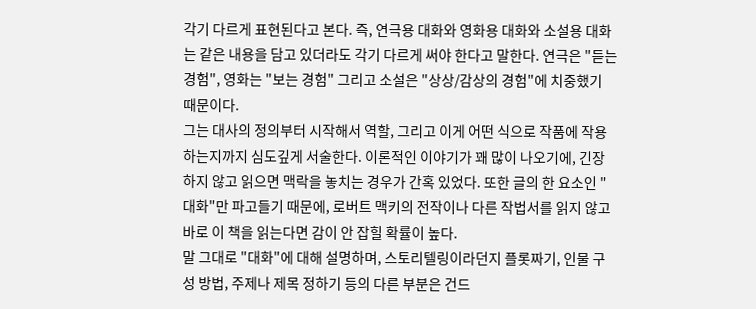각기 다르게 표현된다고 본다. 즉, 연극용 대화와 영화용 대화와 소설용 대화는 같은 내용을 담고 있더라도 각기 다르게 써야 한다고 말한다. 연극은 "듣는 경험", 영화는 "보는 경험" 그리고 소설은 "상상/감상의 경험"에 치중했기 때문이다.
그는 대사의 정의부터 시작해서 역할, 그리고 이게 어떤 식으로 작품에 작용하는지까지 심도깊게 서술한다. 이론적인 이야기가 꽤 많이 나오기에, 긴장하지 않고 읽으면 맥락을 놓치는 경우가 간혹 있었다. 또한 글의 한 요소인 "대화"만 파고들기 때문에, 로버트 맥키의 전작이나 다른 작법서를 읽지 않고 바로 이 책을 읽는다면 감이 안 잡힐 확률이 높다.
말 그대로 "대화"에 대해 설명하며, 스토리텔링이라던지 플롯짜기, 인물 구성 방법, 주제나 제목 정하기 등의 다른 부분은 건드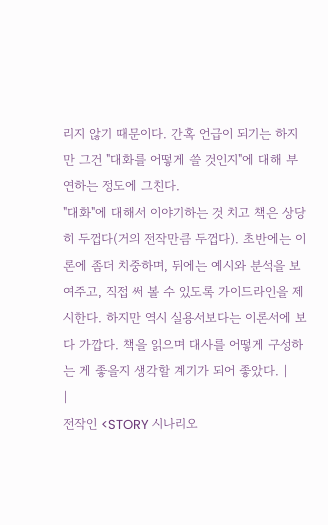리지 않기 때문이다. 간혹 언급이 되기는 하지만 그건 "대화를 어떻게 쓸 것인지"에 대해 부연하는 정도에 그친다.
"대화"에 대해서 이야기하는 것 치고 책은 상당히 두껍다(거의 전작만큼 두껍다). 초반에는 이론에 좀더 치중하며, 뒤에는 예시와 분석을 보여주고, 직접 써 볼 수 있도록 가이드라인을 제시한다. 하지만 역시 실용서보다는 이론서에 보다 가깝다. 책을 읽으며 대사를 어떻게 구성하는 게 좋을지 생각할 계기가 되어 좋았다. |
|
전작인 <STORY 시나리오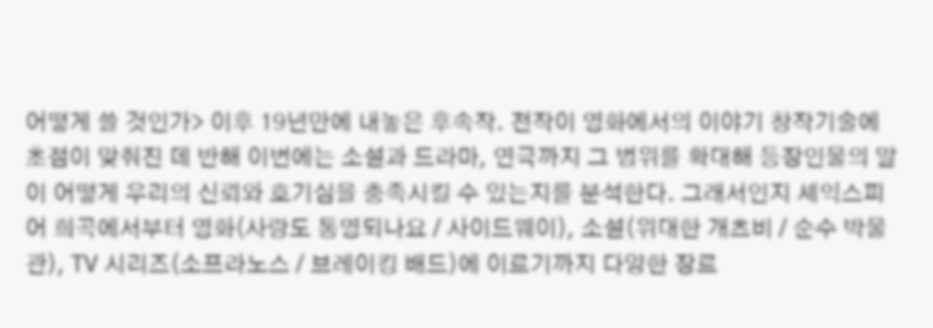어떻게 쓸 것인가> 이후 19년만에 내놓은 후속작. 전작이 영화에서의 이야기 창작기술에 초점이 맞춰진 데 반해 이번에는 소설과 드라마, 연극까지 그 범위를 확대해 등장인물의 말이 어떻게 우리의 신뢰와 호기심을 충족시킬 수 있는지를 분석한다. 그래서인지 셰익스피어 희곡에서부터 영화(사랑도 통영되나요 / 사이드웨이), 소설(위대한 개츠비 / 순수 박물관), TV 시리즈(소프라노스 / 브레이킹 배드)에 이르기까지 다양한 장르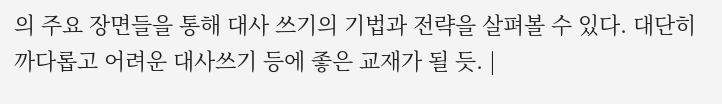의 주요 장면들을 통해 대사 쓰기의 기법과 전략을 살펴볼 수 있다. 대단히 까다롭고 어려운 대사쓰기 등에 좋은 교재가 될 듯. |